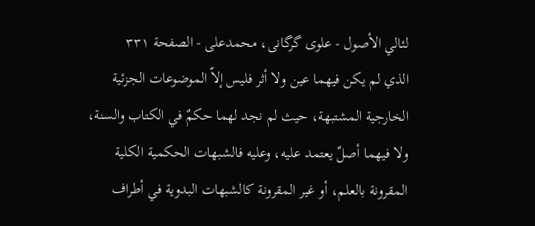لئالي الأصول - علوی گرگانی، محمدعلی - الصفحة ٣٣١
الذي لم يكن فيهما عين ولا أثر فليس إلاّ الموضوعات الجزئية الخارجية المشتبهة، حيث لم نجد لهما حكمٌ في الكتاب والسنة، ولا فيهما أصلٌ يعتمد عليه، وعليه فالشبهات الحكمية الكلية المقرونة بالعلم، أو غير المقرونة كالشبهات البدوية في أطراف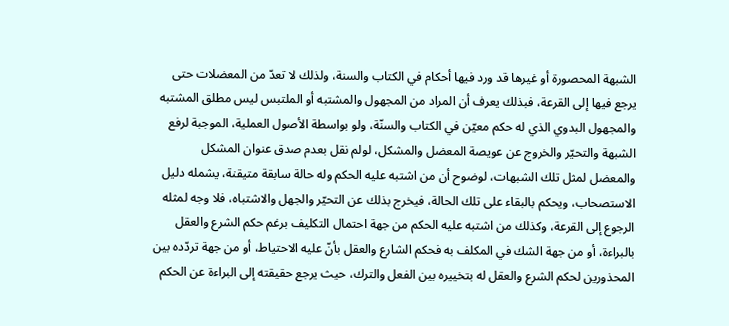الشبهة المحصورة أو غيرها قد ورد فيها أحكام في الكتاب والسنة، ولذلك لا تعدّ من المعضلات حتى يرجع فيها إلى القرعة، فبذلك يعرف أن المراد من المجهول والمشتبه أو الملتبس ليس مطلق المشتبه والمجهول البدوي الذي له حكم معيّن في الكتاب والسنّة، ولو بواسطة الأصول العملية، الموجبة لرفع الشبهة والتحيّر والخروج عن عويصة المعضل والمشكل، لولم نقل بعدم صدق عنوان المشكل والمعضل لمثل تلك الشبهات، لوضوح أن من اشتبه عليه الحكم وله حالة سابقة متيقنة، يشمله دليل الاستصحاب، ويحكم بالبقاء على تلك الحالة، فيخرج بذلك عن التحيّر والجهل والاشتباه، فلا وجه لمثله الرجوع إلى القرعة، وكذلك من اشتبه عليه الحكم من جهة احتمال التكليف برغم حكم الشرع والعقل بالبراءة، أو من جهة الشك في المكلف به فحكم الشارع والعقل بأنّ عليه الاحتياط، أو من جهة تردّده بين المحذورين لحكم الشرع والعقل له بتخييره بين الفعل والترك، حيث يرجع حقيقته إلى البراءة عن الحكم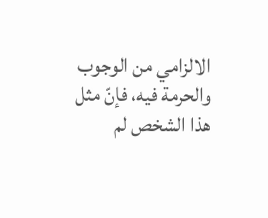الالزامي من الوجوب والحرمة فيه، فإنّ مثل هذا الشخص لم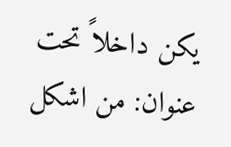يكن داخلاً تحت عنوان: من اشكل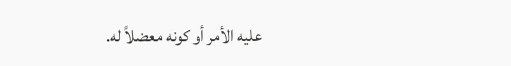عليه الأمر أو كونه معضلاً له.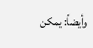وأيضاً: يمكن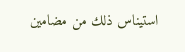استيناس ذلك من مضامين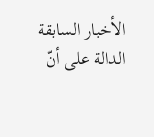الأخبار السابقة الدالة على أنّ